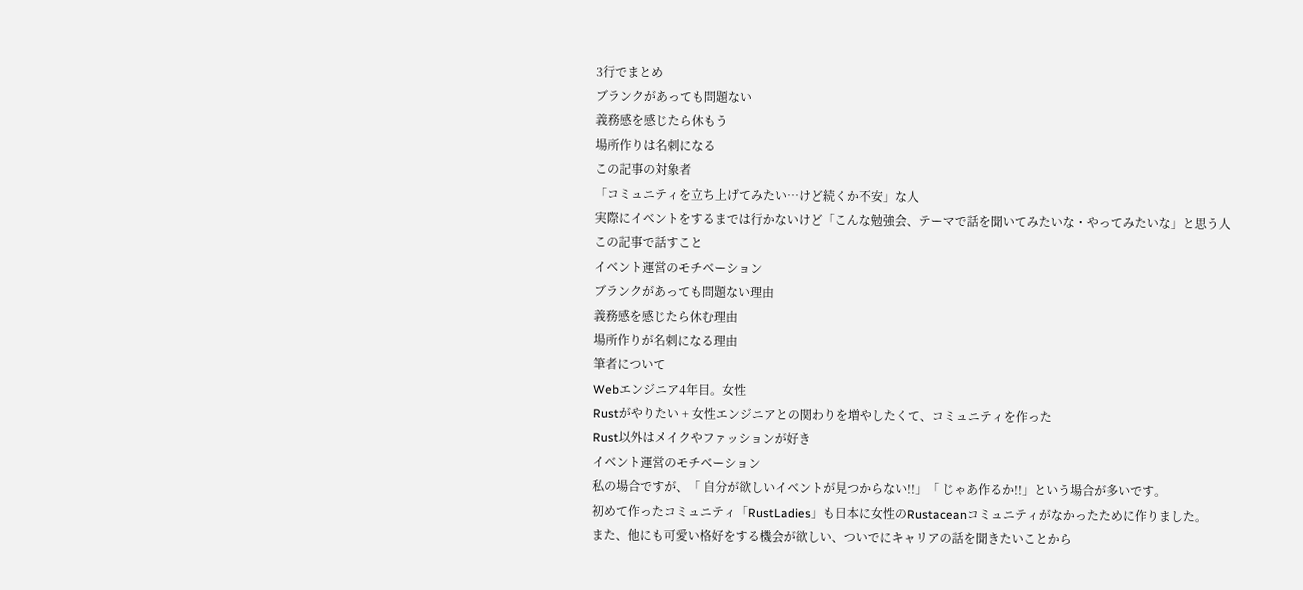3行でまとめ
ブランクがあっても問題ない
義務感を感じたら休もう
場所作りは名刺になる
この記事の対象者
「コミュニティを立ち上げてみたい…けど続くか不安」な人
実際にイベントをするまでは行かないけど「こんな勉強会、テーマで話を聞いてみたいな・やってみたいな」と思う人
この記事で話すこと
イベント運営のモチベーション
ブランクがあっても問題ない理由
義務感を感じたら休む理由
場所作りが名刺になる理由
筆者について
Webエンジニア4年目。女性
Rustがやりたい + 女性エンジニアとの関わりを増やしたくて、コミュニティを作った
Rust以外はメイクやファッションが好き
イベント運営のモチベーション
私の場合ですが、「 自分が欲しいイベントが見つからない!!」「 じゃあ作るか!!」という場合が多いです。
初めて作ったコミュニティ「RustLadies」も日本に女性のRustaceanコミュニティがなかったために作りました。
また、他にも可愛い格好をする機会が欲しい、ついでにキャリアの話を聞きたいことから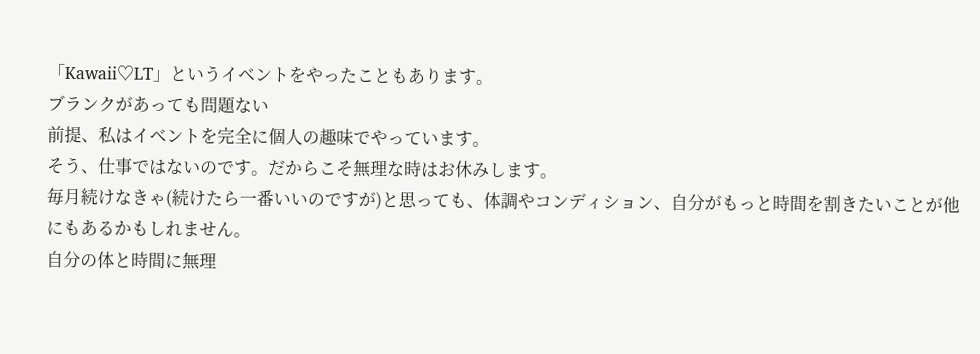「Kawaii♡LT」というイベントをやったこともあります。
ブランクがあっても問題ない
前提、私はイベントを完全に個人の趣味でやっています。
そう、仕事ではないのです。だからこそ無理な時はお休みします。
毎月続けなきゃ(続けたら一番いいのですが)と思っても、体調やコンディション、自分がもっと時間を割きたいことが他にもあるかもしれません。
自分の体と時間に無理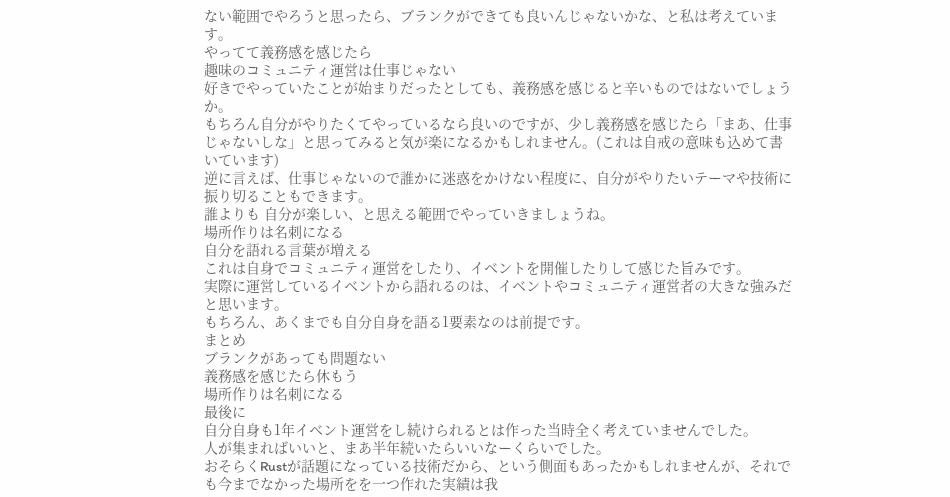ない範囲でやろうと思ったら、ブランクができても良いんじゃないかな、と私は考えています。
やってて義務感を感じたら
趣味のコミュニティ運営は仕事じゃない
好きでやっていたことが始まりだったとしても、義務感を感じると辛いものではないでしょうか。
もちろん自分がやりたくてやっているなら良いのですが、少し義務感を感じたら「まあ、仕事じゃないしな」と思ってみると気が楽になるかもしれません。(これは自戒の意味も込めて書いています)
逆に言えば、仕事じゃないので誰かに迷惑をかけない程度に、自分がやりたいテーマや技術に振り切ることもできます。
誰よりも 自分が楽しい、と思える範囲でやっていきましょうね。
場所作りは名刺になる
自分を語れる言葉が増える
これは自身でコミュニティ運営をしたり、イベントを開催したりして感じた旨みです。
実際に運営しているイベントから語れるのは、イベントやコミュニティ運営者の大きな強みだと思います。
もちろん、あくまでも自分自身を語る1要素なのは前提です。
まとめ
ブランクがあっても問題ない
義務感を感じたら休もう
場所作りは名刺になる
最後に
自分自身も1年イベント運営をし続けられるとは作った当時全く考えていませんでした。
人が集まればいいと、まあ半年続いたらいいなーくらいでした。
おそらくRustが話題になっている技術だから、という側面もあったかもしれませんが、それでも今までなかった場所をを一つ作れた実績は我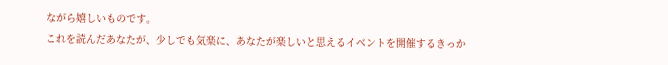ながら嬉しいものです。
これを読んだあなたが、少しでも気楽に、あなたが楽しいと思えるイベントを開催するきっか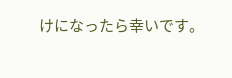けになったら幸いです。